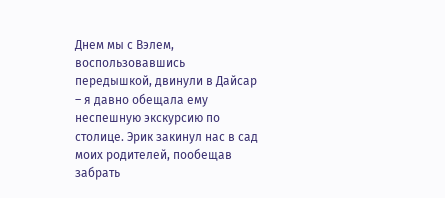Днем мы с Вэлем, воспользовавшись передышкой, двинули в Дайсар – я давно обещала ему неспешную экскурсию по столице. Эрик закинул нас в сад моих родителей, пообещав забрать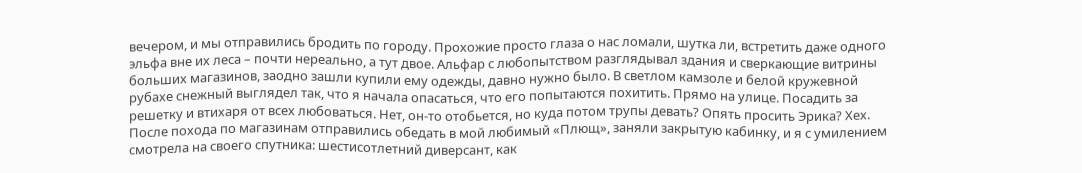вечером, и мы отправились бродить по городу. Прохожие просто глаза о нас ломали, шутка ли, встретить даже одного эльфа вне их леса – почти нереально, а тут двое. Альфар с любопытством разглядывал здания и сверкающие витрины больших магазинов, заодно зашли купили ему одежды, давно нужно было. В светлом камзоле и белой кружевной рубахе снежный выглядел так, что я начала опасаться, что его попытаются похитить. Прямо на улице. Посадить за решетку и втихаря от всех любоваться. Нет, он-то отобьется, но куда потом трупы девать? Опять просить Эрика? Хех.
После похода по магазинам отправились обедать в мой любимый «Плющ», заняли закрытую кабинку, и я с умилением смотрела на своего спутника: шестисотлетний диверсант, как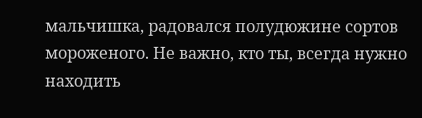мальчишка, радовался полудюжине сортов мороженого. Не важно, кто ты, всегда нужно находить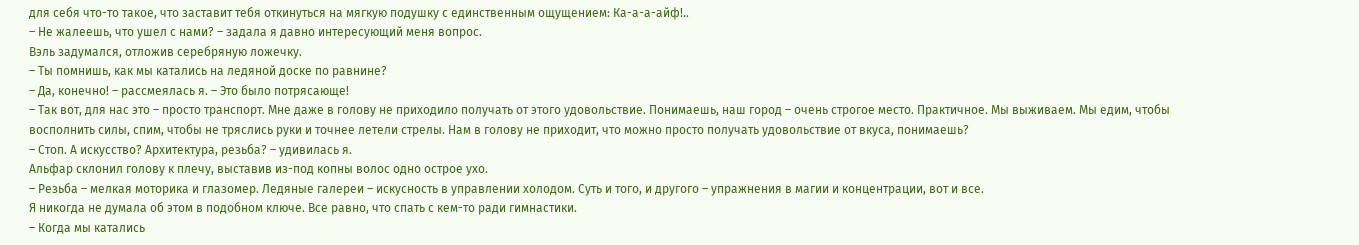для себя что-то такое, что заставит тебя откинуться на мягкую подушку с единственным ощущением: Ка-а-а-айф!..
– Не жалеешь, что ушел с нами? – задала я давно интересующий меня вопрос.
Вэль задумался, отложив серебряную ложечку.
– Ты помнишь, как мы катались на ледяной доске по равнине?
– Да, конечно! – рассмеялась я. – Это было потрясающе!
– Так вот, для нас это – просто транспорт. Мне даже в голову не приходило получать от этого удовольствие. Понимаешь, наш город – очень строгое место. Практичное. Мы выживаем. Мы едим, чтобы восполнить силы, спим, чтобы не тряслись руки и точнее летели стрелы. Нам в голову не приходит, что можно просто получать удовольствие от вкуса, понимаешь?
– Стоп. А искусство? Архитектура, резьба? – удивилась я.
Альфар склонил голову к плечу, выставив из-под копны волос одно острое ухо.
– Резьба – мелкая моторика и глазомер. Ледяные галереи – искусность в управлении холодом. Суть и того, и другого – упражнения в магии и концентрации, вот и все.
Я никогда не думала об этом в подобном ключе. Все равно, что спать с кем-то ради гимнастики.
– Когда мы катались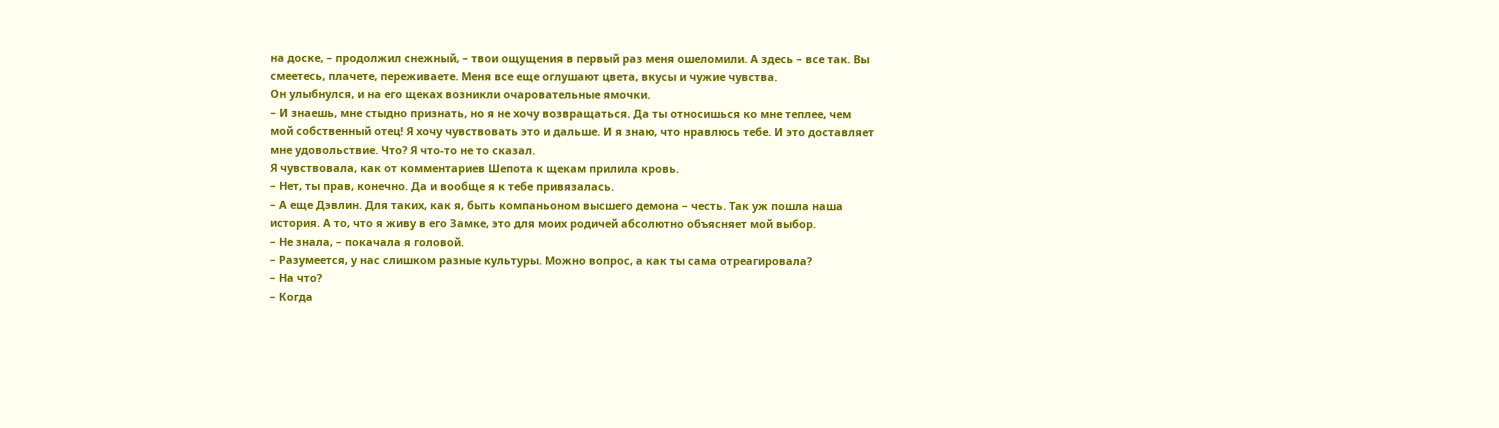на доске, – продолжил снежный, – твои ощущения в первый раз меня ошеломили. А здесь – все так. Вы смеетесь, плачете, переживаете. Меня все еще оглушают цвета, вкусы и чужие чувства.
Он улыбнулся, и на его щеках возникли очаровательные ямочки.
– И знаешь, мне стыдно признать, но я не хочу возвращаться. Да ты относишься ко мне теплее, чем мой собственный отец! Я хочу чувствовать это и дальше. И я знаю, что нравлюсь тебе. И это доставляет мне удовольствие. Что? Я что-то не то сказал.
Я чувствовала, как от комментариев Шепота к щекам прилила кровь.
– Нет, ты прав, конечно. Да и вообще я к тебе привязалась.
– А еще Дэвлин. Для таких, как я, быть компаньоном высшего демона – честь. Так уж пошла наша история. А то, что я живу в его Замке, это для моих родичей абсолютно объясняет мой выбор.
– Не знала, – покачала я головой.
– Разумеется, у нас слишком разные культуры. Можно вопрос, а как ты сама отреагировала?
– На что?
– Когда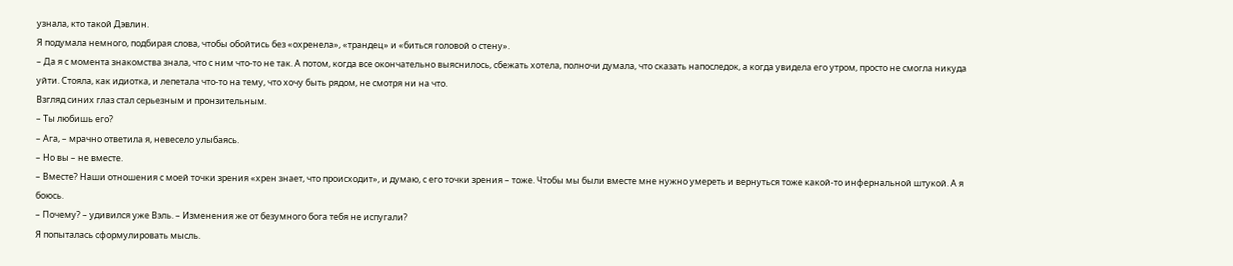узнала, кто такой Дэвлин.
Я подумала немного, подбирая слова, чтобы обойтись без «охренела», «трандец» и «биться головой о стену».
– Да я с момента знакомства знала, что с ним что-то не так. А потом, когда все окончательно выяснилось, сбежать хотела, полночи думала, что сказать напоследок, а когда увидела его утром, просто не смогла никуда уйти. Стояла, как идиотка, и лепетала что-то на тему, что хочу быть рядом, не смотря ни на что.
Взгляд синих глаз стал серьезным и пронзительным.
– Ты любишь его?
– Ага, – мрачно ответила я, невесело улыбаясь.
– Но вы – не вместе.
– Вместе? Наши отношения с моей точки зрения «хрен знает, что происходит», и думаю, с его точки зрения – тоже. Чтобы мы были вместе мне нужно умереть и вернуться тоже какой-то инфернальной штукой. А я боюсь.
– Почему? – удивился уже Вэль. – Изменения же от безумного бога тебя не испугали?
Я попыталась сформулировать мысль.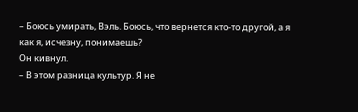– Боюсь умирать, Вэль. Боюсь, что вернется кто-то другой, а я как я, исчезну, понимаешь?
Он кивнул.
– В этом разница культур. Я не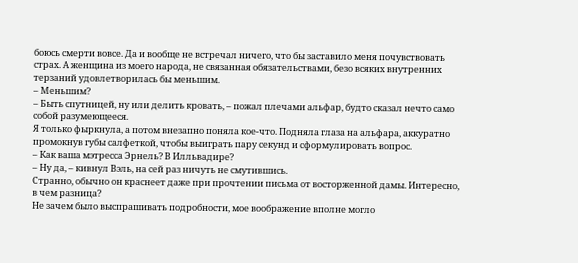боюсь смерти вовсе. Да и вообще не встречал ничего, что бы заставило меня почувствовать страх. А женщина из моего народа, не связанная обязательствами, безо всяких внутренних терзаний удовлетворилась бы меньшим.
– Меньшим?
– Быть спутницей, ну или делить кровать, – пожал плечами альфар, будто сказал нечто само собой разумеющееся.
Я только фыркнула, а потом внезапно поняла кое-что. Подняла глаза на альфара, аккуратно промокнув губы салфеткой, чтобы выиграть пару секунд и сформулировать вопрос.
– Как ваша мэтресса Эрнель? В Илльвадире?
– Ну да, – кивнул Вэль, на сей раз ничуть не смутившись.
Странно, обычно он краснеет даже при прочтении письма от восторженной дамы. Интересно, в чем разница?
Не зачем было выспрашивать подробности, мое воображение вполне могло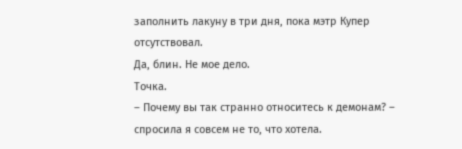заполнить лакуну в три дня, пока мэтр Купер отсутствовал.
Да, блин. Не мое дело.
Точка.
– Почему вы так странно относитесь к демонам? – спросила я совсем не то, что хотела.